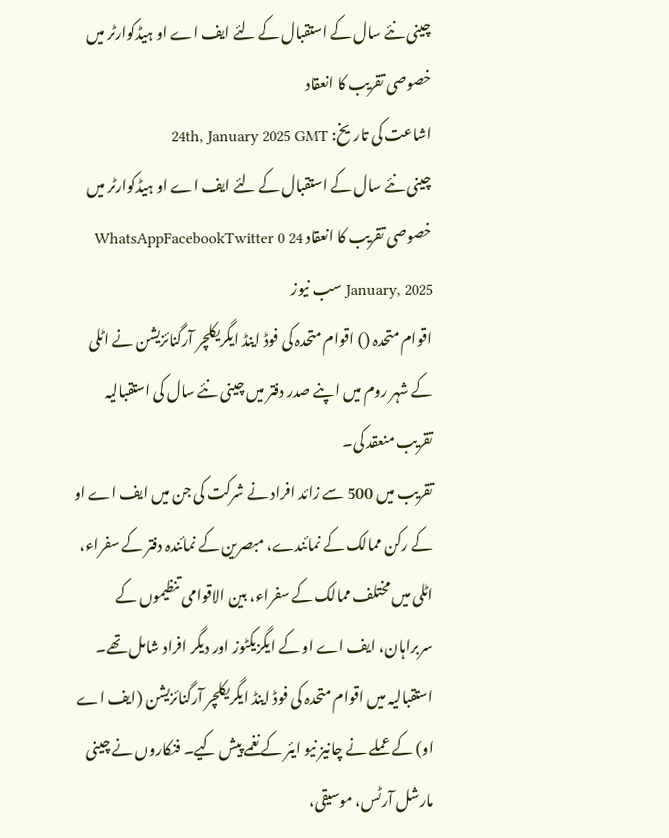چینی نئے سال کے استقبال کے لئے ایف اے او ہیڈکوارٹر میں خصوصی تقریب کا انعقاد
اشاعت کی تاریخ: 24th, January 2025 GMT
چینی نئے سال کے استقبال کے لئے ایف اے او ہیڈکوارٹر میں خصوصی تقریب کا انعقاد WhatsAppFacebookTwitter 0 24 January, 2025 سب نیوز
اقوام متحدہ () اقوام متحدہ کی فوڈ اینڈ ایگریکلچر آرگنائزیشن نے اٹلی کے شہر روم میں اپنے صدر دفتر میں چینی نئے سال کی استقبالیہ تقریب منعقد کی۔
تقریب میں 500 سے زائد افراد نے شرکت کی جن میں ایف اے او کے رکن ممالک کے نمائندے، مبصرین کے نمائندہ دفتر کے سفراء، اٹلی میں مختلف ممالک کے سفراء، بین الاقوامی تنظیموں کے سربراہان، ایف اے او کے ایگزیکٹوز اور دیگر افراد شامل تھے۔
استقبالیہ میں اقوام متحدہ کی فوڈ اینڈ ایگریکلچر آرگنائزیشن (ایف اے او) کے عملے نے چانیز نیو ایئر کے نغمے پیش کیے۔ فنکاروں نے چینی مارشل آرٹس، موسیقی،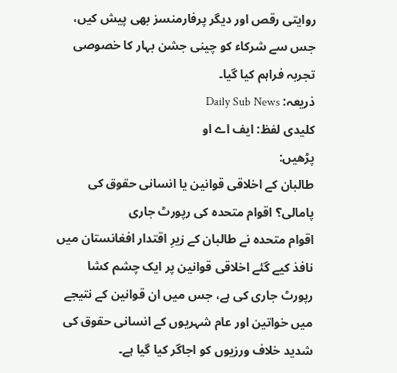روایتی رقص اور دیگر پرفارمنسز بھی پیش کیں، جس سے شرکاء کو چینی جشن بہار کا خصوصی تجربہ فراہم کیا گیا۔
ذریعہ: Daily Sub News
کلیدی لفظ: ایف اے او
پڑھیں:
طالبان کے اخلاقی قوانین یا انسانی حقوق کی پامالی؟ اقوام متحدہ کی رپورٹ جاری
اقوام متحدہ نے طالبان کے زیرِ اقتدار افغانستان میں نافذ کیے گئے اخلاقی قوانین پر ایک چشم کشا رپورٹ جاری کی ہے، جس میں ان قوانین کے نتیجے میں خواتین اور عام شہریوں کے انسانی حقوق کی شدید خلاف ورزیوں کو اجاگر کیا گیا ہے۔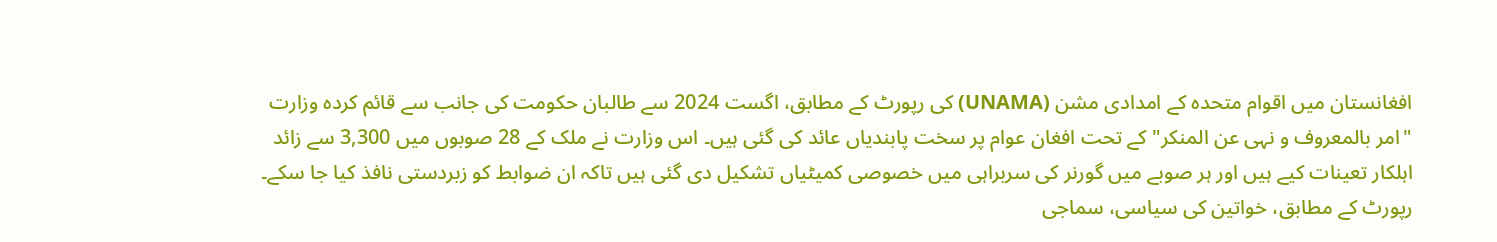افغانستان میں اقوام متحدہ کے امدادی مشن (UNAMA) کی رپورٹ کے مطابق، اگست 2024 سے طالبان حکومت کی جانب سے قائم کردہ وزارت "امر بالمعروف و نہی عن المنکر" کے تحت افغان عوام پر سخت پابندیاں عائد کی گئی ہیں۔ اس وزارت نے ملک کے 28 صوبوں میں 3,300 سے زائد اہلکار تعینات کیے ہیں اور ہر صوبے میں گورنر کی سربراہی میں خصوصی کمیٹیاں تشکیل دی گئی ہیں تاکہ ان ضوابط کو زبردستی نافذ کیا جا سکے۔
رپورٹ کے مطابق، خواتین کی سیاسی، سماجی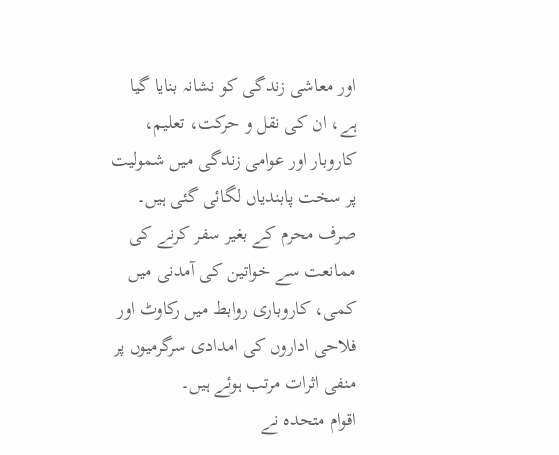اور معاشی زندگی کو نشانہ بنایا گیا ہے، ان کی نقل و حرکت، تعلیم، کاروبار اور عوامی زندگی میں شمولیت پر سخت پابندیاں لگائی گئی ہیں۔ صرف محرم کے بغیر سفر کرنے کی ممانعت سے خواتین کی آمدنی میں کمی، کاروباری روابط میں رکاوٹ اور فلاحی اداروں کی امدادی سرگرمیوں پر منفی اثرات مرتب ہوئے ہیں۔
اقوام متحدہ نے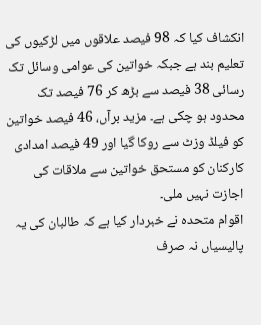انکشاف کیا کہ 98 فیصد علاقوں میں لڑکیوں کی تعلیم بند ہے جبکہ خواتین کی عوامی وسائل تک رسائی 38 فیصد سے بڑھ کر 76 فیصد تک محدود ہو چکی ہے۔ مزید برآں، 46 فیصد خواتین کو فیلڈ وزٹ سے روکا گیا اور 49 فیصد امدادی کارکنان کو مستحق خواتین سے ملاقات کی اجازت نہیں ملی۔
اقوام متحدہ نے خبردار کیا ہے کہ طالبان کی یہ پالیسیاں نہ صرف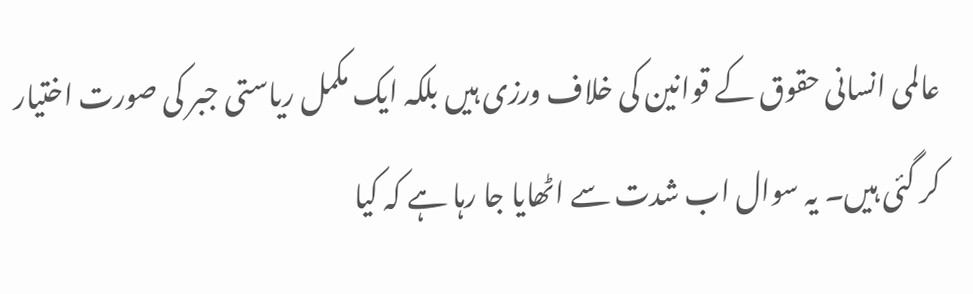عالمی انسانی حقوق کے قوانین کی خلاف ورزی ہیں بلکہ ایک مکمل ریاستی جبر کی صورت اختیار کر گئی ہیں۔ یہ سوال اب شدت سے اٹھایا جا رہا ہے کہ کیا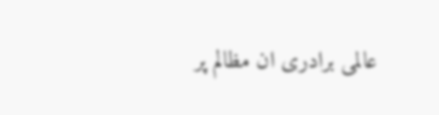عالمی برادری ان مظالم پر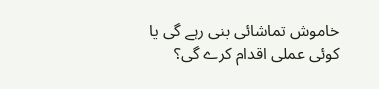خاموش تماشائی بنی رہے گی یا کوئی عملی اقدام کرے گی؟